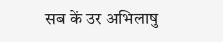सब कें उर अभिलाषु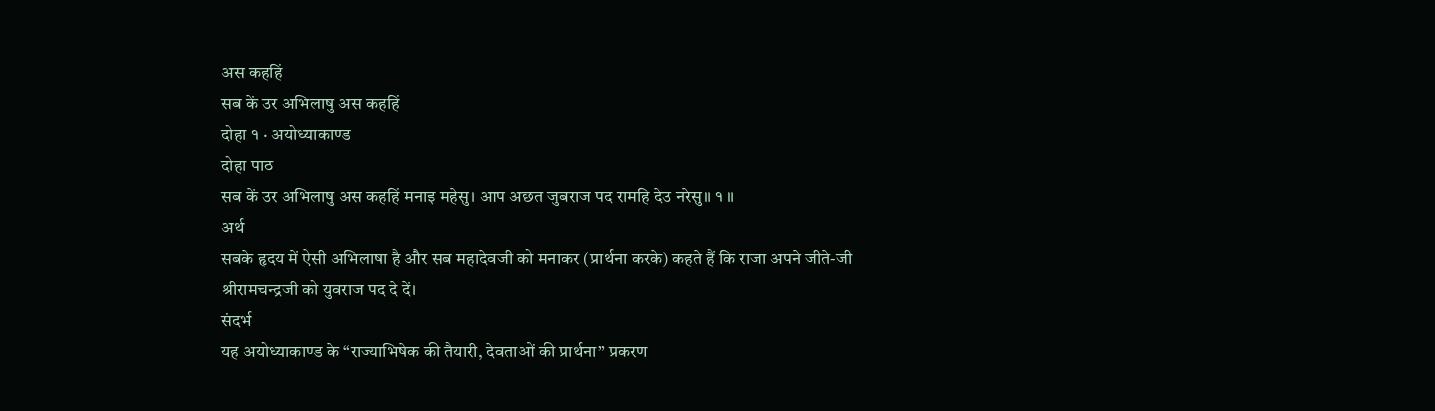अस कहहिं
सब कें उर अभिलाषु अस कहहिं
दोहा १ · अयोध्याकाण्ड
दोहा पाठ
सब कें उर अभिलाषु अस कहहिं मनाइ महेसु। आप अछत जुबराज पद रामहि देउ नरेसु॥ १ ॥
अर्थ
सबके हृदय में ऐसी अभिलाषा है और सब महादेवजी को मनाकर (प्रार्थना करके) कहते हैं कि राजा अपने जीते-जी श्रीरामचन्द्रजी को युवराज पद दे दें।
संदर्भ
यह अयोध्याकाण्ड के “राज्याभिषेक की तैयारी, देवताओं की प्रार्थना” प्रकरण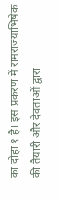का दोहा १ है। इस प्रकरण में रामराज्याभिषेक की तैयारी और देवताओं द्वारा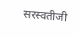सरस्वतीजी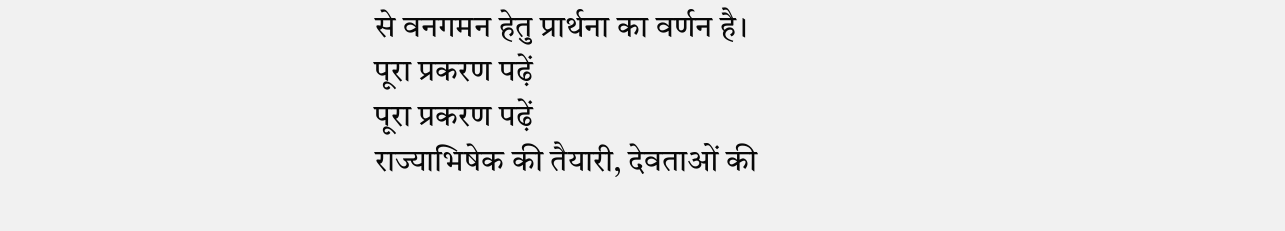से वनगमन हेतु प्रार्थना का वर्णन है।
पूरा प्रकरण पढ़ें
पूरा प्रकरण पढ़ें
राज्याभिषेक की तैयारी, देवताओं की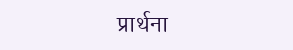प्रार्थना